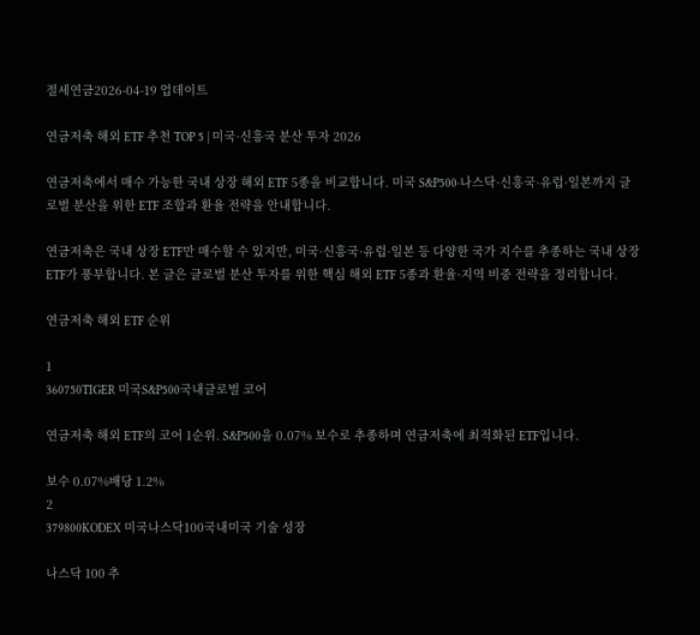절세연금2026-04-19 업데이트

연금저축 해외 ETF 추천 TOP 5 | 미국·신흥국 분산 투자 2026

연금저축에서 매수 가능한 국내 상장 해외 ETF 5종을 비교합니다. 미국 S&P500·나스닥·신흥국·유럽·일본까지 글로벌 분산을 위한 ETF 조합과 환율 전략을 안내합니다.

연금저축은 국내 상장 ETF만 매수할 수 있지만, 미국·신흥국·유럽·일본 등 다양한 국가 지수를 추종하는 국내 상장 ETF가 풍부합니다. 본 글은 글로벌 분산 투자를 위한 핵심 해외 ETF 5종과 환율·지역 비중 전략을 정리합니다.

연금저축 해외 ETF 순위

1
360750TIGER 미국S&P500국내글로벌 코어

연금저축 해외 ETF의 코어 1순위. S&P500을 0.07% 보수로 추종하며 연금저축에 최적화된 ETF입니다.

보수 0.07%배당 1.2%
2
379800KODEX 미국나스닥100국내미국 기술 성장

나스닥 100 추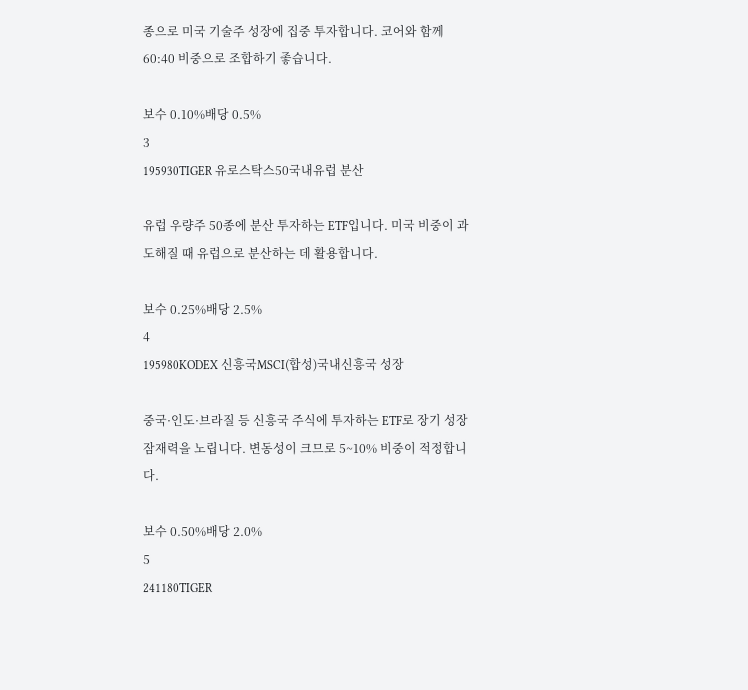종으로 미국 기술주 성장에 집중 투자합니다. 코어와 함께 60:40 비중으로 조합하기 좋습니다.

보수 0.10%배당 0.5%
3
195930TIGER 유로스탁스50국내유럽 분산

유럽 우량주 50종에 분산 투자하는 ETF입니다. 미국 비중이 과도해질 때 유럽으로 분산하는 데 활용합니다.

보수 0.25%배당 2.5%
4
195980KODEX 신흥국MSCI(합성)국내신흥국 성장

중국·인도·브라질 등 신흥국 주식에 투자하는 ETF로 장기 성장 잠재력을 노립니다. 변동성이 크므로 5~10% 비중이 적정합니다.

보수 0.50%배당 2.0%
5
241180TIGER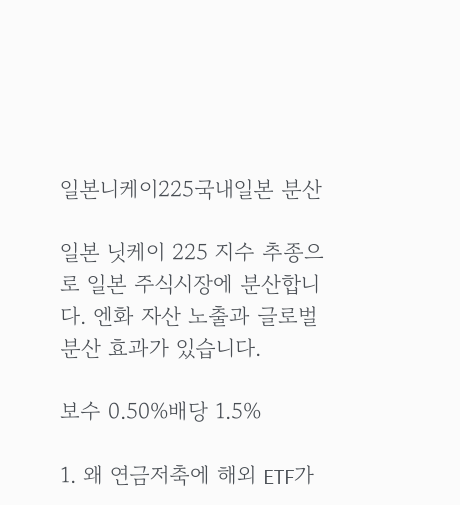일본니케이225국내일본 분산

일본 닛케이 225 지수 추종으로 일본 주식시장에 분산합니다. 엔화 자산 노출과 글로벌 분산 효과가 있습니다.

보수 0.50%배당 1.5%

1. 왜 연금저축에 해외 ETF가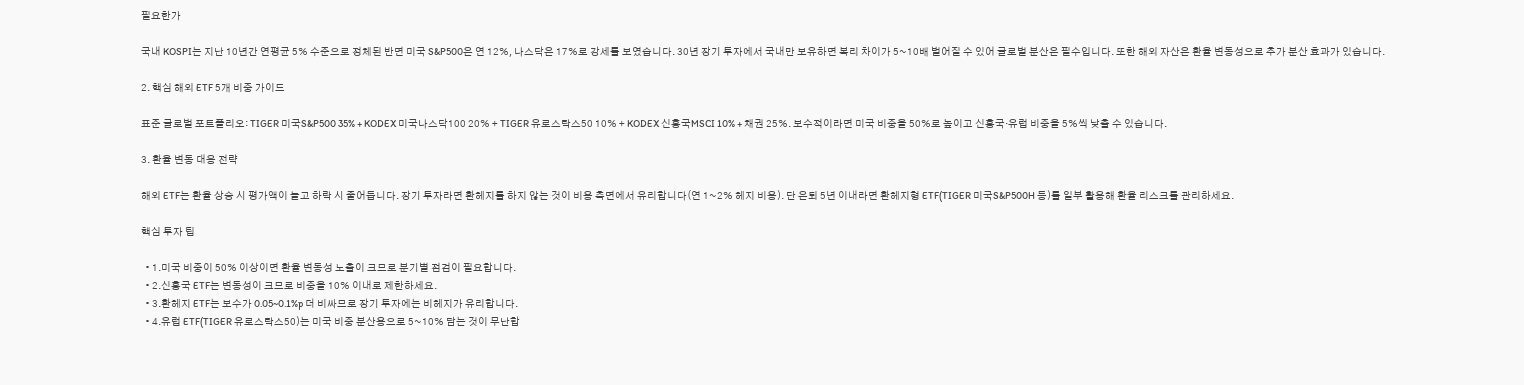필요한가

국내 KOSPI는 지난 10년간 연평균 5% 수준으로 정체된 반면 미국 S&P500은 연 12%, 나스닥은 17%로 강세를 보였습니다. 30년 장기 투자에서 국내만 보유하면 복리 차이가 5~10배 벌어질 수 있어 글로벌 분산은 필수입니다. 또한 해외 자산은 환율 변동성으로 추가 분산 효과가 있습니다.

2. 핵심 해외 ETF 5개 비중 가이드

표준 글로벌 포트폴리오: TIGER 미국S&P500 35% + KODEX 미국나스닥100 20% + TIGER 유로스탁스50 10% + KODEX 신흥국MSCI 10% + 채권 25%. 보수적이라면 미국 비중을 50%로 높이고 신흥국·유럽 비중을 5%씩 낮출 수 있습니다.

3. 환율 변동 대응 전략

해외 ETF는 환율 상승 시 평가액이 늘고 하락 시 줄어듭니다. 장기 투자라면 환헤지를 하지 않는 것이 비용 측면에서 유리합니다(연 1~2% 헤지 비용). 단 은퇴 5년 이내라면 환헤지형 ETF(TIGER 미국S&P500H 등)를 일부 활용해 환율 리스크를 관리하세요.

핵심 투자 팁

  • 1.미국 비중이 50% 이상이면 환율 변동성 노출이 크므로 분기별 점검이 필요합니다.
  • 2.신흥국 ETF는 변동성이 크므로 비중을 10% 이내로 제한하세요.
  • 3.환헤지 ETF는 보수가 0.05~0.1%p 더 비싸므로 장기 투자에는 비헤지가 유리합니다.
  • 4.유럽 ETF(TIGER 유로스탁스50)는 미국 비중 분산용으로 5~10% 담는 것이 무난합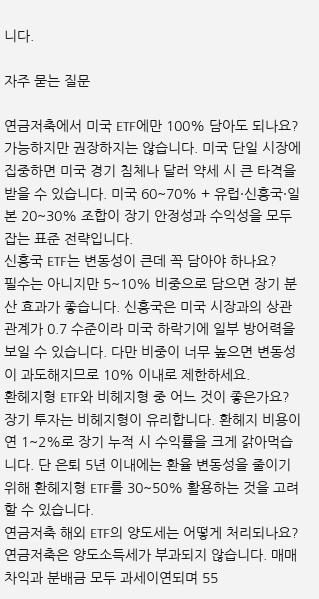니다.

자주 묻는 질문

연금저축에서 미국 ETF에만 100% 담아도 되나요?
가능하지만 권장하지는 않습니다. 미국 단일 시장에 집중하면 미국 경기 침체나 달러 약세 시 큰 타격을 받을 수 있습니다. 미국 60~70% + 유럽·신흥국·일본 20~30% 조합이 장기 안정성과 수익성을 모두 잡는 표준 전략입니다.
신흥국 ETF는 변동성이 큰데 꼭 담아야 하나요?
필수는 아니지만 5~10% 비중으로 담으면 장기 분산 효과가 좋습니다. 신흥국은 미국 시장과의 상관관계가 0.7 수준이라 미국 하락기에 일부 방어력을 보일 수 있습니다. 다만 비중이 너무 높으면 변동성이 과도해지므로 10% 이내로 제한하세요.
환헤지형 ETF와 비헤지형 중 어느 것이 좋은가요?
장기 투자는 비헤지형이 유리합니다. 환헤지 비용이 연 1~2%로 장기 누적 시 수익률을 크게 갉아먹습니다. 단 은퇴 5년 이내에는 환율 변동성을 줄이기 위해 환헤지형 ETF를 30~50% 활용하는 것을 고려할 수 있습니다.
연금저축 해외 ETF의 양도세는 어떻게 처리되나요?
연금저축은 양도소득세가 부과되지 않습니다. 매매차익과 분배금 모두 과세이연되며 55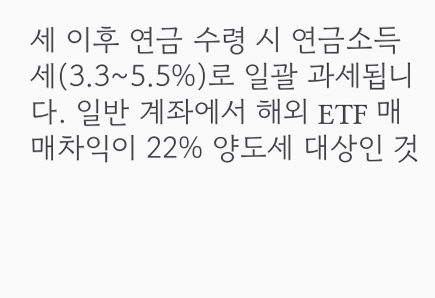세 이후 연금 수령 시 연금소득세(3.3~5.5%)로 일괄 과세됩니다. 일반 계좌에서 해외 ETF 매매차익이 22% 양도세 대상인 것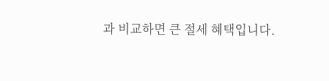과 비교하면 큰 절세 혜택입니다.